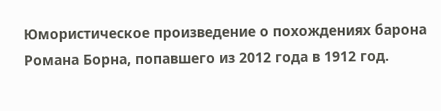Юмористическое произведение о похождениях барона Романа Борна, попавшего из 2012 года в 1912 год.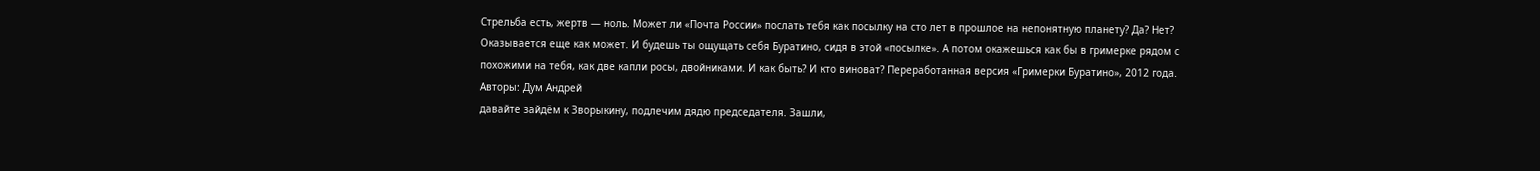Стрельба есть, жертв — ноль. Может ли «Почта России» послать тебя как посылку на сто лет в прошлое на непонятную планету? Да? Нет? Оказывается еще как может. И будешь ты ощущать себя Буратино, сидя в этой «посылке». А потом окажешься как бы в гримерке рядом с похожими на тебя, как две капли росы, двойниками. И как быть? И кто виноват? Переработанная версия «Гримерки Буратино», 2012 года.
Авторы: Дум Андрей
давайте зайдём к Зворыкину, подлечим дядю председателя. Зашли,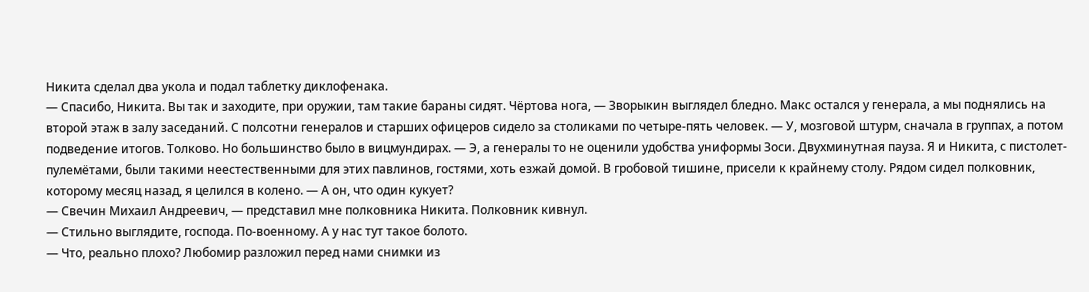Никита сделал два укола и подал таблетку диклофенака.
— Спасибо, Никита. Вы так и заходите, при оружии, там такие бараны сидят. Чёртова нога, — Зворыкин выглядел бледно. Макс остался у генерала, а мы поднялись на второй этаж в залу заседаний. С полсотни генералов и старших офицеров сидело за столиками по четыре-пять человек. — У, мозговой штурм, сначала в группах, а потом подведение итогов. Толково. Но большинство было в вицмундирах. — Э, а генералы то не оценили удобства униформы Зоси. Двухминутная пауза. Я и Никита, с пистолет-пулемётами, были такими неестественными для этих павлинов, гостями, хоть езжай домой. В гробовой тишине, присели к крайнему столу. Рядом сидел полковник, которому месяц назад, я целился в колено. — А он, что один кукует?
— Свечин Михаил Андреевич, — представил мне полковника Никита. Полковник кивнул.
— Стильно выглядите, господа. По-военному. А у нас тут такое болото.
— Что, реально плохо? Любомир разложил перед нами снимки из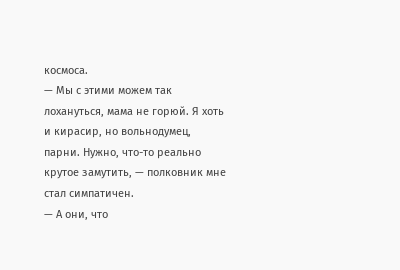космоса.
— Мы с этими можем так лохануться, мама не горюй. Я хоть и кирасир, но вольнодумец, парни. Нужно, что-то реально крутое замутить, — полковник мне стал симпатичен.
— А они, что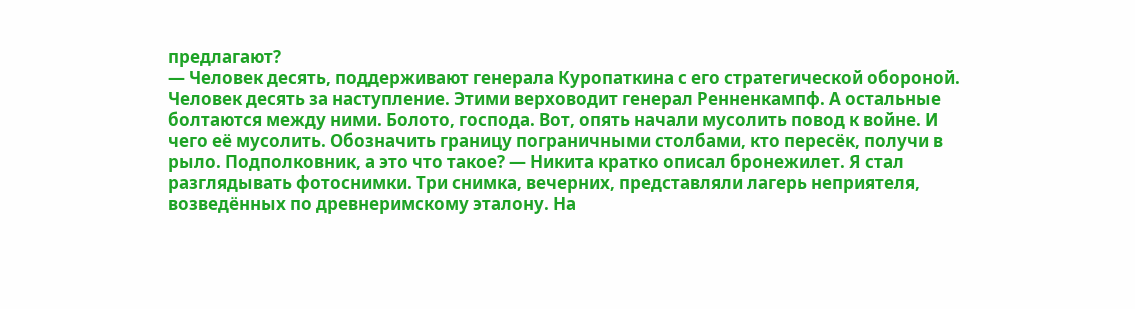предлагают?
— Человек десять, поддерживают генерала Куропаткина с его стратегической обороной. Человек десять за наступление. Этими верховодит генерал Ренненкампф. А остальные болтаются между ними. Болото, господа. Вот, опять начали мусолить повод к войне. И чего её мусолить. Обозначить границу пограничными столбами, кто пересёк, получи в рыло. Подполковник, а это что такое? — Никита кратко описал бронежилет. Я стал разглядывать фотоснимки. Три снимка, вечерних, представляли лагерь неприятеля, возведённых по древнеримскому эталону. На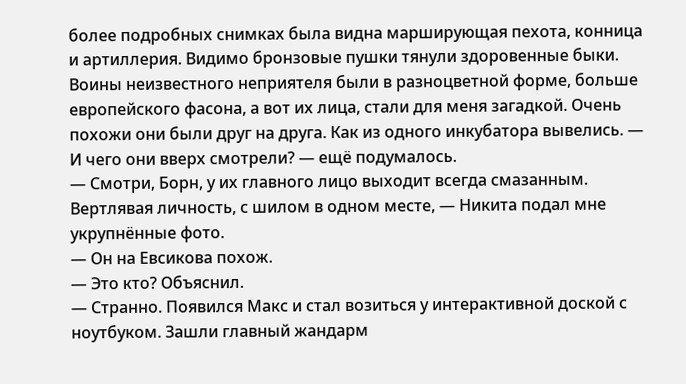более подробных снимках была видна марширующая пехота, конница и артиллерия. Видимо бронзовые пушки тянули здоровенные быки. Воины неизвестного неприятеля были в разноцветной форме, больше европейского фасона, а вот их лица, стали для меня загадкой. Очень похожи они были друг на друга. Как из одного инкубатора вывелись. — И чего они вверх смотрели? — ещё подумалось.
— Смотри, Борн, у их главного лицо выходит всегда смазанным. Вертлявая личность, с шилом в одном месте, — Никита подал мне укрупнённые фото.
— Он на Евсикова похож.
— Это кто? Объяснил.
— Странно. Появился Макс и стал возиться у интерактивной доской с ноутбуком. Зашли главный жандарм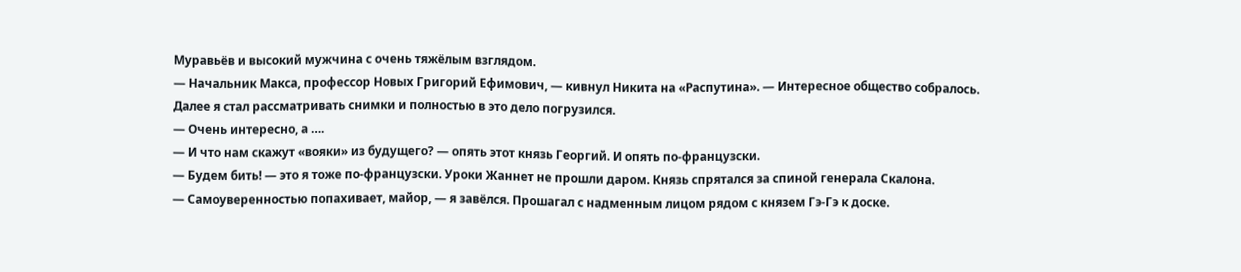Муравьёв и высокий мужчина с очень тяжёлым взглядом.
— Начальник Макса, профессор Новых Григорий Ефимович, — кивнул Никита на «Распутина». — Интересное общество собралось. Далее я стал рассматривать снимки и полностью в это дело погрузился.
— Очень интересно, а ….
— И что нам скажут «вояки» из будущего? — опять этот князь Георгий. И опять по-французски.
— Будем бить! — это я тоже по-французски. Уроки Жаннет не прошли даром. Князь спрятался за спиной генерала Скалона.
— Самоуверенностью попахивает, майор, — я завёлся. Прошагал с надменным лицом рядом с князем Гэ-Гэ к доске.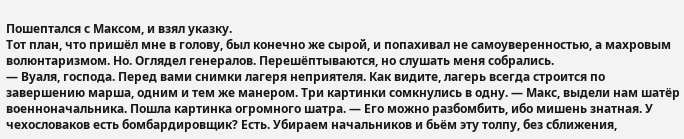Пошептался с Максом, и взял указку.
Тот план, что пришёл мне в голову, был конечно же сырой, и попахивал не самоуверенностью, а махровым волюнтаризмом. Но. Оглядел генералов. Перешёптываются, но слушать меня собрались.
— Вуаля, господа. Перед вами снимки лагеря неприятеля. Как видите, лагерь всегда строится по завершению марша, одним и тем же манером. Три картинки сомкнулись в одну. — Макс, выдели нам шатёр военноначальника. Пошла картинка огромного шатра. — Его можно разбомбить, ибо мишень знатная. У чехословаков есть бомбардировщик? Есть. Убираем начальников и бьём эту толпу, без сближения,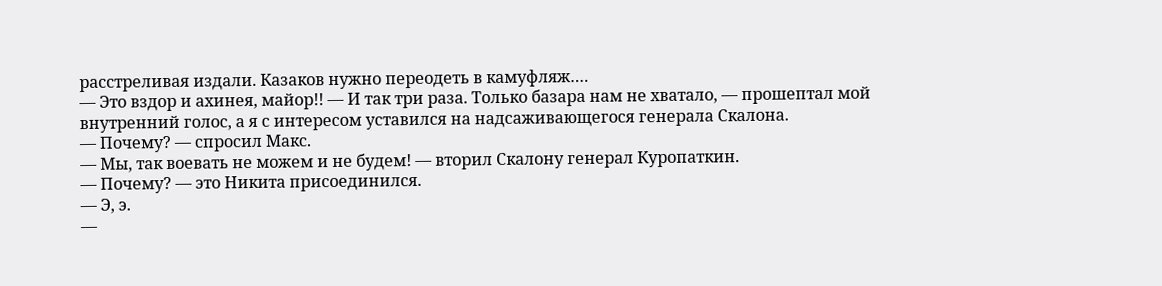расстреливая издали. Казаков нужно переодеть в камуфляж….
— Это вздор и ахинея, майор!! — И так три раза. Только базара нам не хватало, — прошептал мой внутренний голос, а я с интересом уставился на надсаживающегося генерала Скалона.
— Почему? — спросил Макс.
— Мы, так воевать не можем и не будем! — вторил Скалону генерал Куропаткин.
— Почему? — это Никита присоединился.
— Э, э.
—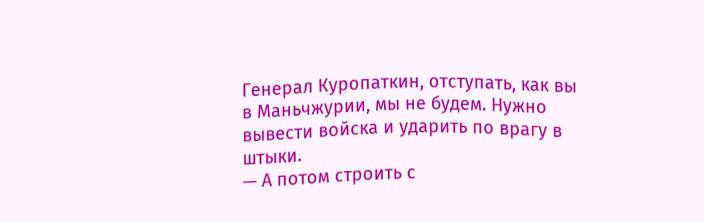Генерал Куропаткин, отступать, как вы в Маньчжурии, мы не будем. Нужно вывести войска и ударить по врагу в штыки.
— А потом строить с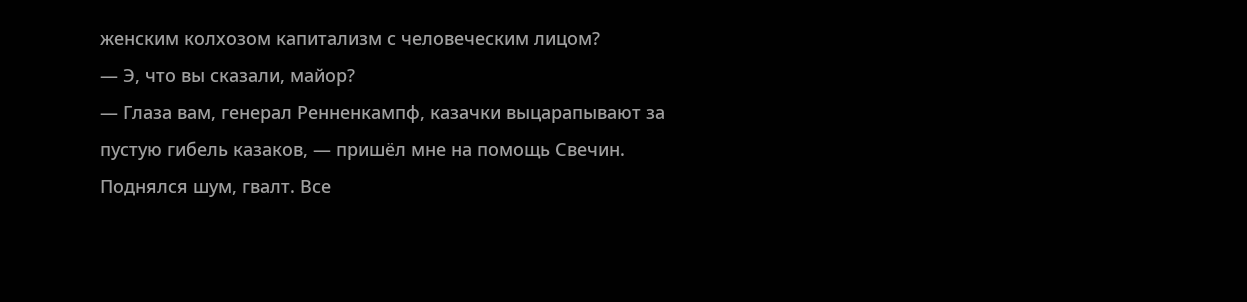женским колхозом капитализм с человеческим лицом?
— Э, что вы сказали, майор?
— Глаза вам, генерал Ренненкампф, казачки выцарапывают за пустую гибель казаков, — пришёл мне на помощь Свечин. Поднялся шум, гвалт. Все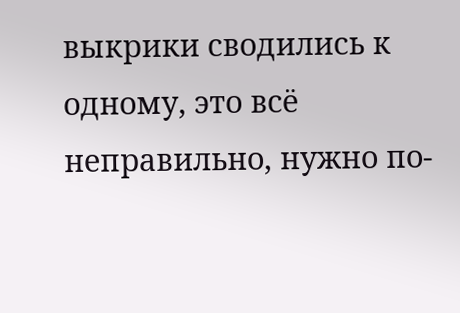выкрики сводились к одному, это всё неправильно, нужно по-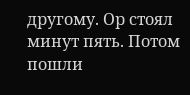другому. Ор стоял минут пять. Потом пошли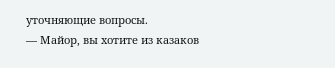уточняющие вопросы.
— Майор, вы хотите из казаков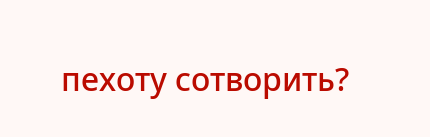пехоту сотворить?